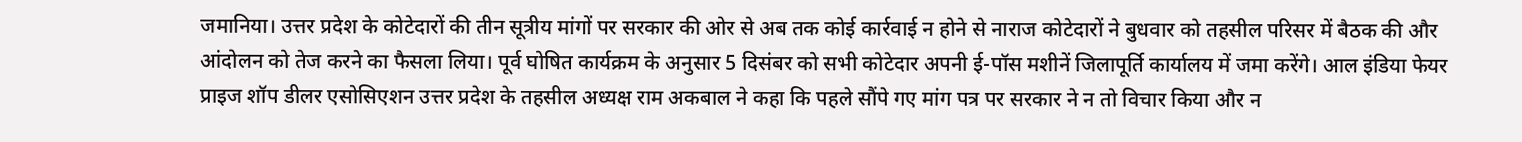जमानिया। उत्तर प्रदेश के कोटेदारों की तीन सूत्रीय मांगों पर सरकार की ओर से अब तक कोई कार्रवाई न होने से नाराज कोटेदारों ने बुधवार को तहसील परिसर में बैठक की और आंदोलन को तेज करने का फैसला लिया। पूर्व घोषित कार्यक्रम के अनुसार 5 दिसंबर को सभी कोटेदार अपनी ई-पॉस मशीनें जिलापूर्ति कार्यालय में जमा करेंगे। आल इंडिया फेयर प्राइज शॉप डीलर एसोसिएशन उत्तर प्रदेश के तहसील अध्यक्ष राम अकबाल ने कहा कि पहले सौंपे गए मांग पत्र पर सरकार ने न तो विचार किया और न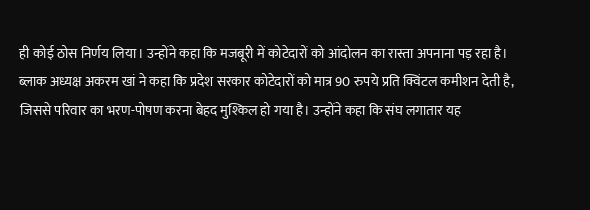ही कोई ठोस निर्णय लिया। उन्होंने कहा कि मजबूरी में कोटेदारों को आंदोलन का रास्ता अपनाना पड़ रहा है।
ब्लाक अध्यक्ष अकरम खां ने कहा कि प्रदेश सरकार कोटेदारों को मात्र 90 रुपये प्रति क्विंटल कमीशन देती है, जिससे परिवार का भरण-पोषण करना बेहद मुश्किल हो गया है। उन्होंने कहा कि संघ लगातार यह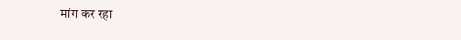मांग कर रहा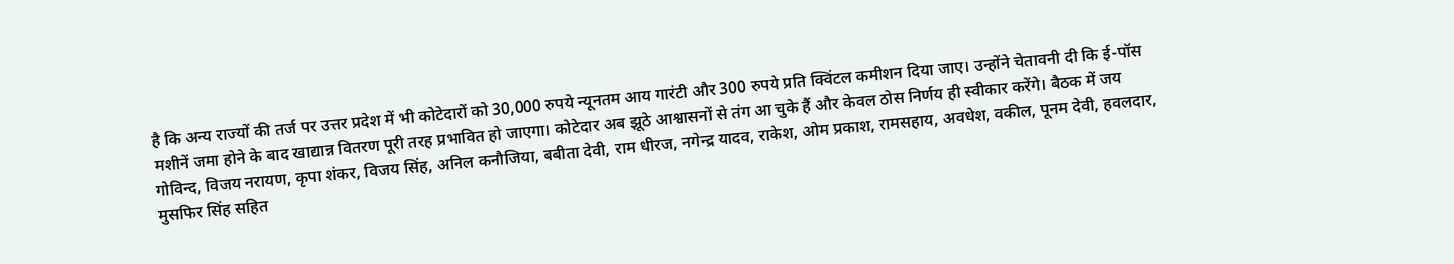है कि अन्य राज्यों की तर्ज पर उत्तर प्रदेश में भी कोटेदारों को 30,000 रुपये न्यूनतम आय गारंटी और 300 रुपये प्रति क्विंटल कमीशन दिया जाए। उन्होंने चेतावनी दी कि ई-पॉस मशीनें जमा होने के बाद खाद्यान्न वितरण पूरी तरह प्रभावित हो जाएगा। कोटेदार अब झूठे आश्वासनों से तंग आ चुके हैं और केवल ठोस निर्णय ही स्वीकार करेंगे। बैठक में जय गोविन्द, विजय नरायण, कृपा शंकर, विजय सिंह, अनिल कनौजिया, बबीता देवी, राम धीरज, नगेन्द्र यादव, राकेश, ओम प्रकाश, रामसहाय, अवधेश, वकील, पूनम देवी, हवलदार, मुसफिर सिंह सहित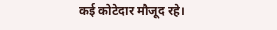कई कोटेदार मौजूद रहे।